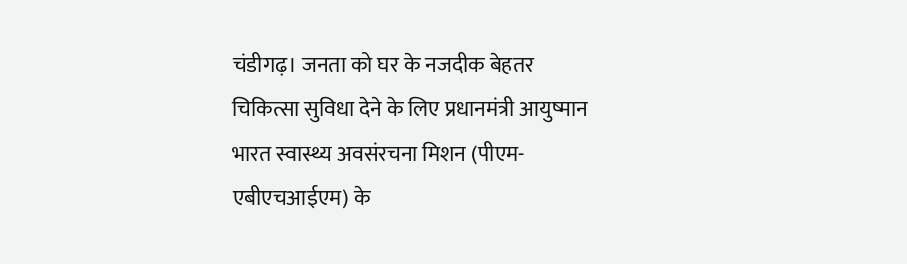चंडीगढ़। जनता को घर के नजदीक बेहतर चिकित्सा सुविधा देने के लिए प्रधानमंत्री आयुष्मान भारत स्वास्थ्य अवसंरचना मिशन (पीएम-एबीएचआईएम) के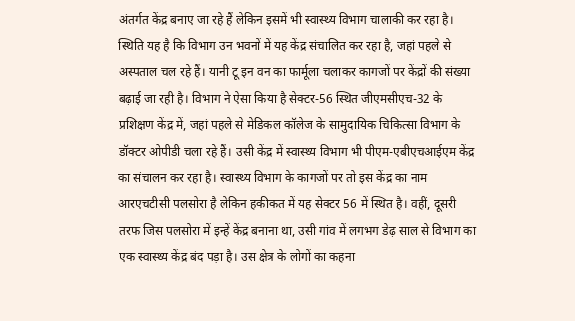अंतर्गत केंद्र बनाए जा रहे हैं लेकिन इसमें भी स्वास्थ्य विभाग चालाकी कर रहा है। स्थिति यह है कि विभाग उन भवनों में यह केंद्र संचालित कर रहा है, जहां पहले से अस्पताल चल रहे हैं। यानी टू इन वन का फार्मूला चलाकर कागजों पर केंद्रों की संख्या बढ़ाई जा रही है। विभाग ने ऐसा किया है सेक्टर-56 स्थित जीएमसीएच-32 के प्रशिक्षण केंद्र में, जहां पहले से मेडिकल कॉलेज के सामुदायिक चिकित्सा विभाग के डॉक्टर ओपीडी चला रहे हैं। उसी केंद्र में स्वास्थ्य विभाग भी पीएम-एबीएचआईएम केंद्र का संचालन कर रहा है। स्वास्थ्य विभाग के कागजों पर तो इस केंद्र का नाम आरएचटीसी पलसोरा है लेकिन हकीकत में यह सेक्टर 56 में स्थित है। वहीं, दूसरी तरफ जिस पलसोरा में इन्हें केंद्र बनाना था, उसी गांव में लगभग डेढ़ साल से विभाग का एक स्वास्थ्य केंद्र बंद पड़ा है। उस क्षेत्र के लोगों का कहना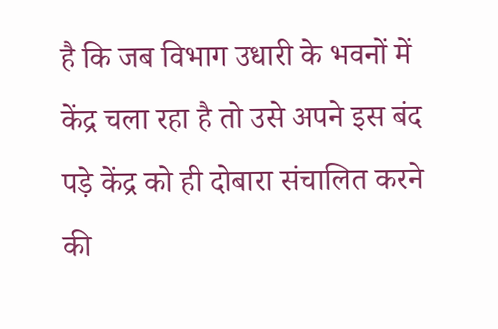है कि जब विभाग उधारी के भवनों में केंद्र चला रहा है तो उसे अपने इस बंद पड़े केंद्र को ही दोबारा संचालित करने की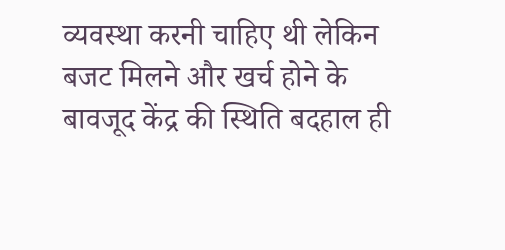व्यवस्था करनी चाहिए थी लेकिन बजट मिलने और खर्च होने के बावजूद केंद्र की स्थिति बदहाल ही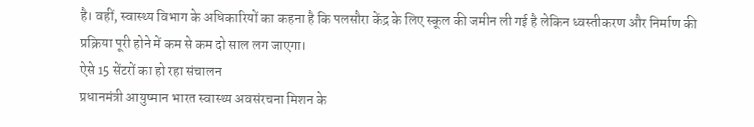है। वहीं, स्वास्थ्य विभाग के अधिकारियों का कहना है कि पलसौरा केंद्र के लिए स्कूल की जमीन ली गई है लेकिन ध्वस्तीकरण और निर्माण की प्रक्रिया पूरी होने में कम से कम दो साल लग जाएगा।
ऐसे 15 सेंटरों का हो रहा संचालन
प्रधानमंत्री आयुष्मान भारत स्वास्थ्य अवसंरचना मिशन के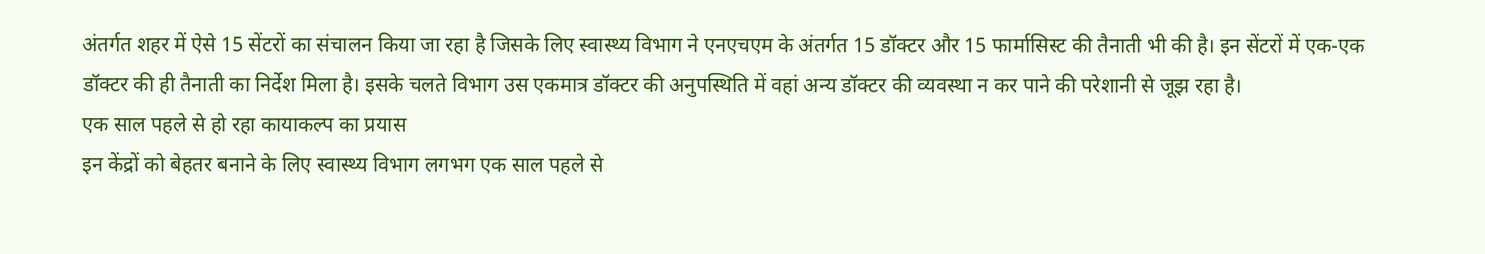अंतर्गत शहर में ऐसे 15 सेंटरों का संचालन किया जा रहा है जिसके लिए स्वास्थ्य विभाग ने एनएचएम के अंतर्गत 15 डॉक्टर और 15 फार्मासिस्ट की तैनाती भी की है। इन सेंटरों में एक-एक डॉक्टर की ही तैनाती का निर्देश मिला है। इसके चलते विभाग उस एकमात्र डॉक्टर की अनुपस्थिति में वहां अन्य डॉक्टर की व्यवस्था न कर पाने की परेशानी से जूझ रहा है।
एक साल पहले से हो रहा कायाकल्प का प्रयास
इन केंद्रों को बेहतर बनाने के लिए स्वास्थ्य विभाग लगभग एक साल पहले से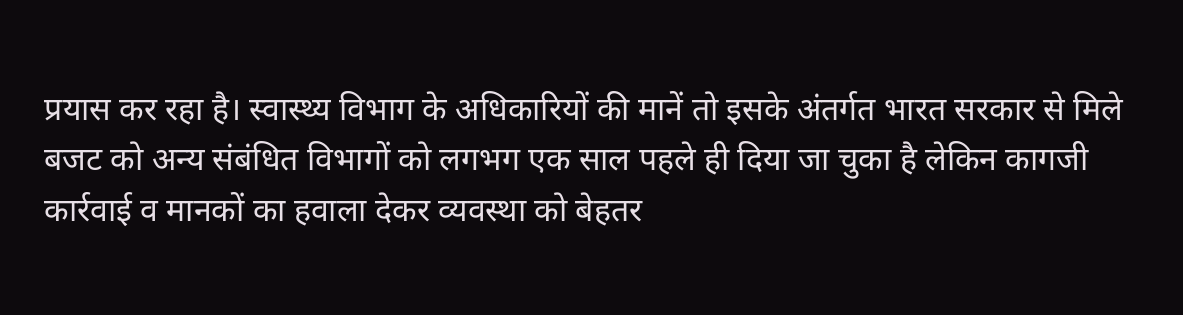प्रयास कर रहा है। स्वास्थ्य विभाग के अधिकारियों की मानें तो इसके अंतर्गत भारत सरकार से मिले बजट को अन्य संबंधित विभागों को लगभग एक साल पहले ही दिया जा चुका है लेकिन कागजी कार्रवाई व मानकों का हवाला देकर व्यवस्था को बेहतर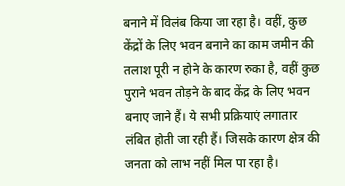बनाने में विलंब किया जा रहा है। वहीं, कुछ केंद्रों के लिए भवन बनाने का काम जमीन की तलाश पूरी न होने के कारण रुका है, वहीं कुछ पुराने भवन तोड़ने के बाद केंद्र के लिए भवन बनाए जाने हैं। ये सभी प्रक्रियाएं लगातार लंबित होती जा रही हैं। जिसके कारण क्षेत्र की जनता को लाभ नहीं मिल पा रहा है।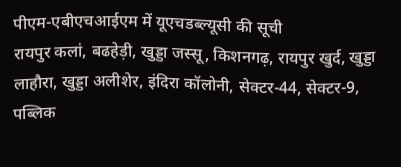पीएम-एबीएचआईएम में यूएचडब्ल्यूसी की सूची
रायपुर कलां, बढहेड़ी, खुड्डा जस्सू, किशनगढ़, रायपुर खुर्द, खुड्डा लाहौरा, खुड्डा अलीशेर, इंदिरा कॉलोनी, सेक्टर-44, सेक्टर-9, पब्लिक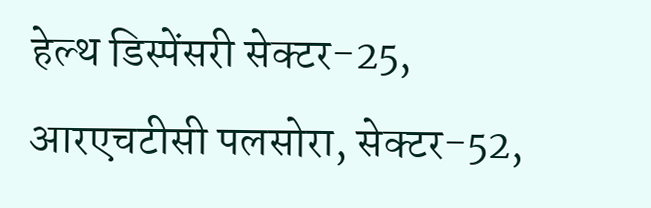हेल्थ डिस्पेंसरी सेक्टर-25, आरएचटीसी पलसोरा, सेक्टर-52,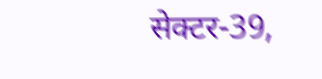सेक्टर-39,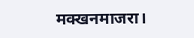मक्खनमाजरा।